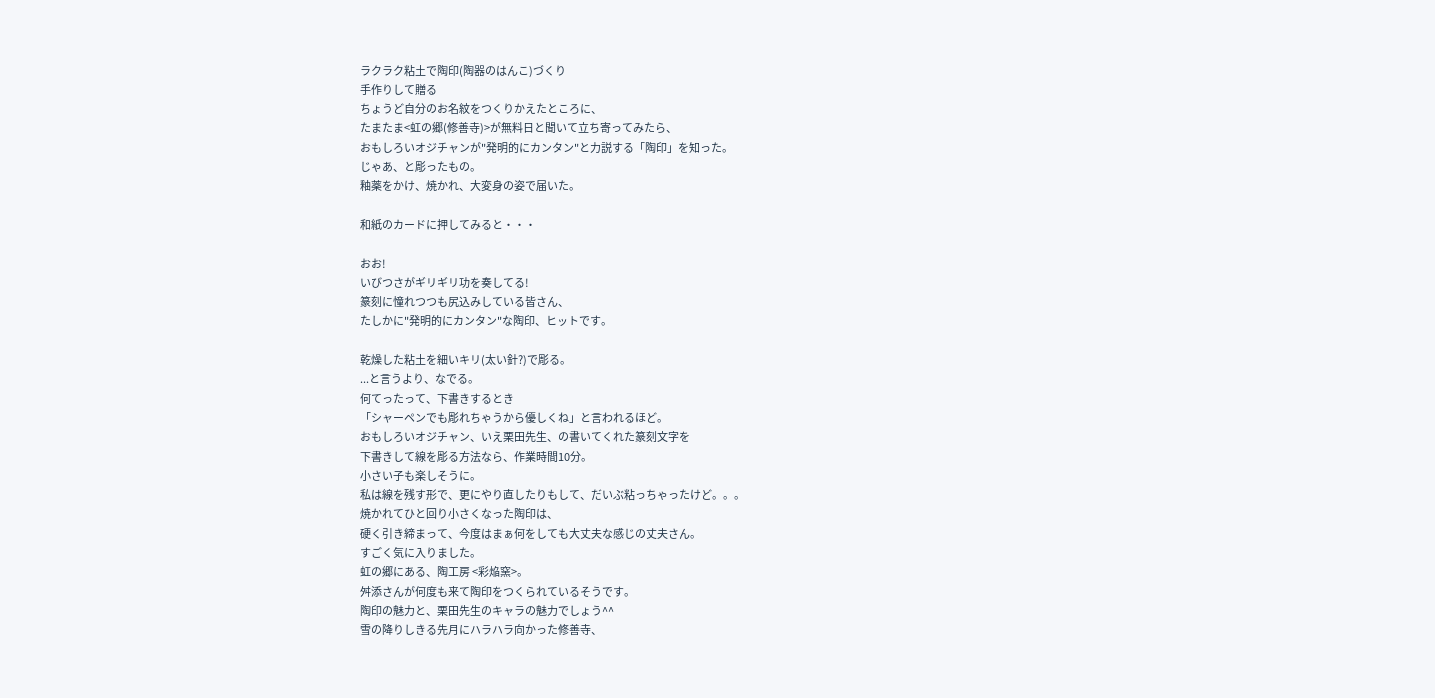ラクラク粘土で陶印(陶器のはんこ)づくり
手作りして贈る
ちょうど自分のお名紋をつくりかえたところに、
たまたま<虹の郷(修善寺)>が無料日と聞いて立ち寄ってみたら、
おもしろいオジチャンが"発明的にカンタン"と力説する「陶印」を知った。
じゃあ、と彫ったもの。
釉薬をかけ、焼かれ、大変身の姿で届いた。

和紙のカードに押してみると・・・

おお!
いびつさがギリギリ功を奏してる!
篆刻に憧れつつも尻込みしている皆さん、
たしかに"発明的にカンタン"な陶印、ヒットです。

乾燥した粘土を細いキリ(太い針?)で彫る。
...と言うより、なでる。
何てったって、下書きするとき
「シャーペンでも彫れちゃうから優しくね」と言われるほど。
おもしろいオジチャン、いえ栗田先生、の書いてくれた篆刻文字を
下書きして線を彫る方法なら、作業時間10分。
小さい子も楽しそうに。
私は線を残す形で、更にやり直したりもして、だいぶ粘っちゃったけど。。。
焼かれてひと回り小さくなった陶印は、
硬く引き締まって、今度はまぁ何をしても大丈夫な感じの丈夫さん。
すごく気に入りました。
虹の郷にある、陶工房 <彩焔窯>。
舛添さんが何度も来て陶印をつくられているそうです。
陶印の魅力と、栗田先生のキャラの魅力でしょう^^
雪の降りしきる先月にハラハラ向かった修善寺、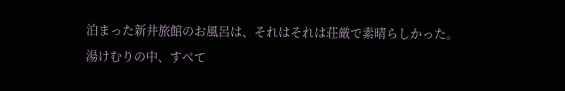泊まった新井旅館のお風呂は、それはそれは荘厳で素晴らしかった。
湯けむりの中、すべて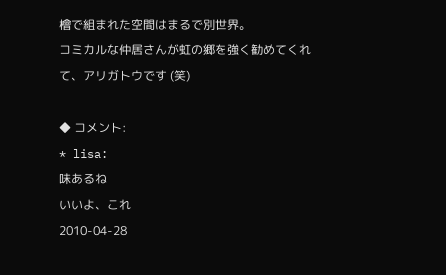檜で組まれた空間はまるで別世界。
コミカルな仲居さんが虹の郷を強く勧めてくれて、アリガトウです (笑)

◆ コメント:
* lisa:
味あるね
いいよ、これ
2010-04-28